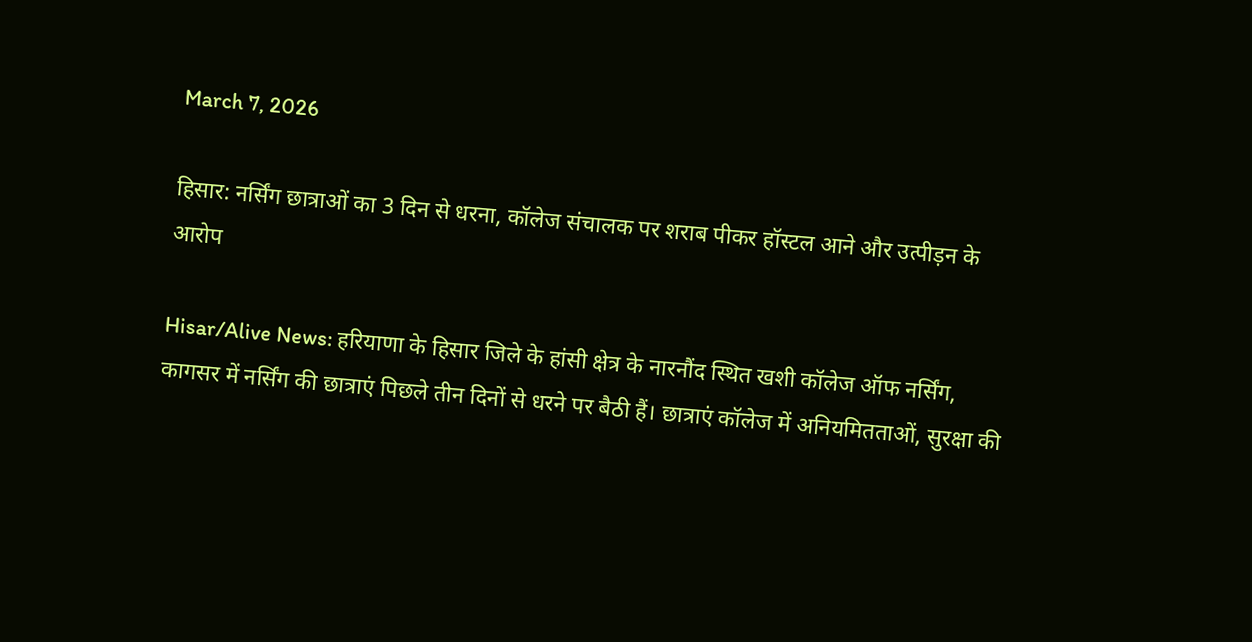March 7, 2026

हिसार: नर्सिंग छात्राओं का 3 दिन से धरना, कॉलेज संचालक पर शराब पीकर हॉस्टल आने और उत्पीड़न के आरोप

Hisar/Alive News: हरियाणा के हिसार जिले के हांसी क्षेत्र के नारनौंद स्थित खशी कॉलेज ऑफ नर्सिंग, कागसर में नर्सिंग की छात्राएं पिछले तीन दिनों से धरने पर बैठी हैं। छात्राएं कॉलेज में अनियमितताओं, सुरक्षा की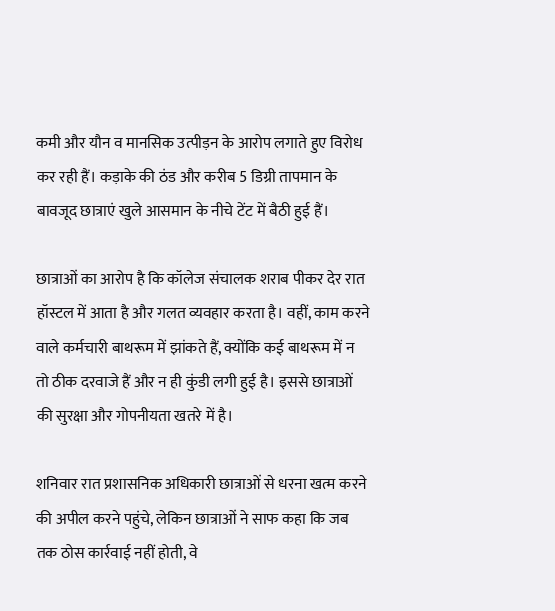कमी और यौन व मानसिक उत्पीड़न के आरोप लगाते हुए विरोध कर रही हैं। कड़ाके की ठंड और करीब 5 डिग्री तापमान के बावजूद छात्राएं खुले आसमान के नीचे टेंट में बैठी हुई हैं।

छात्राओं का आरोप है कि कॉलेज संचालक शराब पीकर देर रात हॉस्टल में आता है और गलत व्यवहार करता है। वहीं, काम करने वाले कर्मचारी बाथरूम में झांकते हैं, क्योंकि कई बाथरूम में न तो ठीक दरवाजे हैं और न ही कुंडी लगी हुई है। इससे छात्राओं की सुरक्षा और गोपनीयता खतरे में है।

शनिवार रात प्रशासनिक अधिकारी छात्राओं से धरना खत्म करने की अपील करने पहुंचे, लेकिन छात्राओं ने साफ कहा कि जब तक ठोस कार्रवाई नहीं होती, वे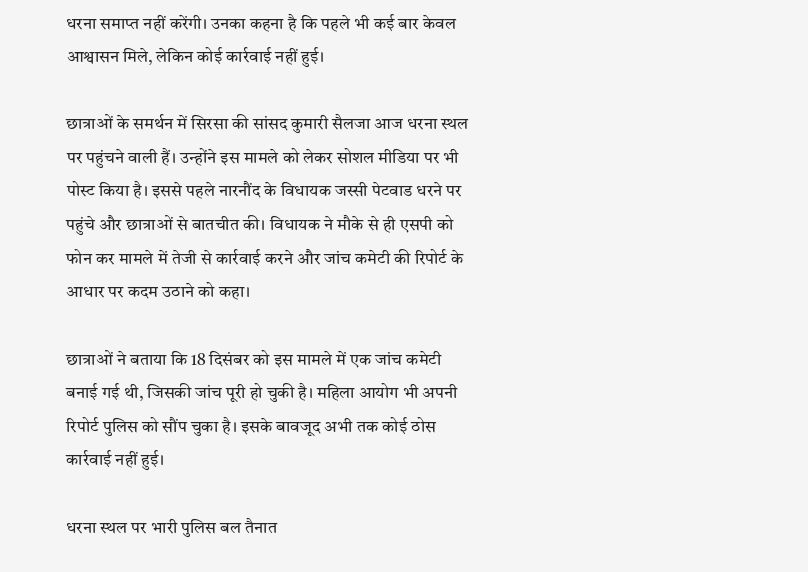धरना समाप्त नहीं करेंगी। उनका कहना है कि पहले भी कई बार केवल आश्वासन मिले, लेकिन कोई कार्रवाई नहीं हुई।

छात्राओं के समर्थन में सिरसा की सांसद कुमारी सैलजा आज धरना स्थल पर पहुंचने वाली हैं। उन्होंने इस मामले को लेकर सोशल मीडिया पर भी पोस्ट किया है। इससे पहले नारनौंद के विधायक जस्सी पेटवाड धरने पर पहुंचे और छात्राओं से बातचीत की। विधायक ने मौके से ही एसपी को फोन कर मामले में तेजी से कार्रवाई करने और जांच कमेटी की रिपोर्ट के आधार पर कदम उठाने को कहा।

छात्राओं ने बताया कि 18 दिसंबर को इस मामले में एक जांच कमेटी बनाई गई थी, जिसकी जांच पूरी हो चुकी है। महिला आयोग भी अपनी रिपोर्ट पुलिस को सौंप चुका है। इसके बावजूद अभी तक कोई ठोस कार्रवाई नहीं हुई।

धरना स्थल पर भारी पुलिस बल तैनात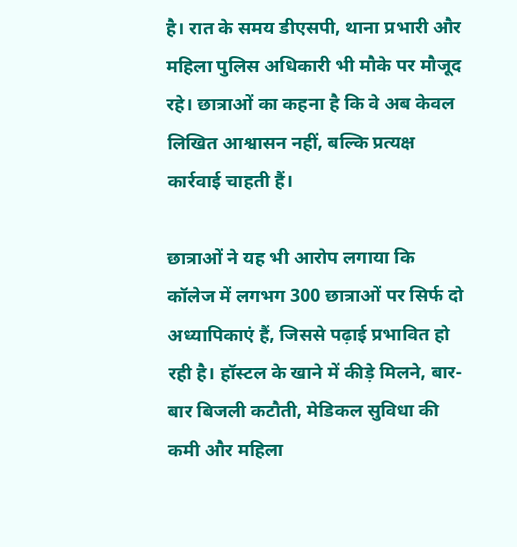है। रात के समय डीएसपी, थाना प्रभारी और महिला पुलिस अधिकारी भी मौके पर मौजूद रहे। छात्राओं का कहना है कि वे अब केवल लिखित आश्वासन नहीं, बल्कि प्रत्यक्ष कार्रवाई चाहती हैं।

छात्राओं ने यह भी आरोप लगाया कि कॉलेज में लगभग 300 छात्राओं पर सिर्फ दो अध्यापिकाएं हैं, जिससे पढ़ाई प्रभावित हो रही है। हॉस्टल के खाने में कीड़े मिलने, बार-बार बिजली कटौती, मेडिकल सुविधा की कमी और महिला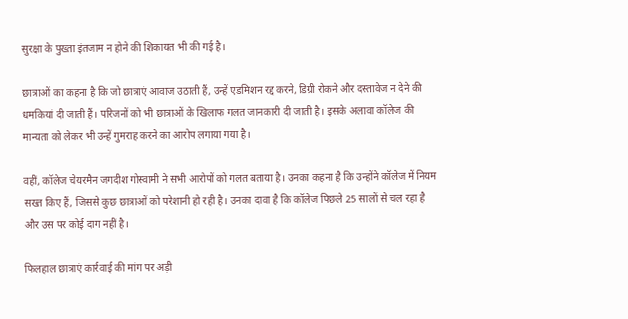सुरक्षा के पुख्ता इंतजाम न होने की शिकायत भी की गई है।

छात्राओं का कहना है कि जो छात्राएं आवाज उठाती हैं, उन्हें एडमिशन रद्द करने, डिग्री रोकने और दस्तावेज न देने की धमकियां दी जाती हैं। परिजनों को भी छात्राओं के खिलाफ गलत जानकारी दी जाती है। इसके अलावा कॉलेज की मान्यता को लेकर भी उन्हें गुमराह करने का आरोप लगाया गया है।

वहीं, कॉलेज चेयरमैन जगदीश गोस्वामी ने सभी आरोपों को गलत बताया है। उनका कहना है कि उन्होंने कॉलेज में नियम सख्त किए हैं, जिससे कुछ छात्राओं को परेशानी हो रही है। उनका दावा है कि कॉलेज पिछले 25 सालों से चल रहा है और उस पर कोई दाग नहीं है।

फिलहाल छात्राएं कार्रवाई की मांग पर अड़ी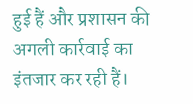हुई हैं और प्रशासन की अगली कार्रवाई का इंतजार कर रही हैं।